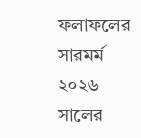ফলাফলের সারমর্ম
২০২৬ সালের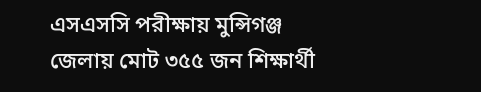এসএসসি পরীক্ষায় মুন্সিগঞ্জ জেলায় মোট ৩৫৫ জন শিক্ষার্থী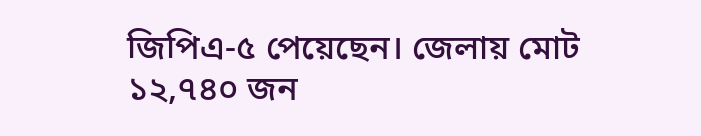জিপিএ-৫ পেয়েছেন। জেলায় মোট ১২,৭৪০ জন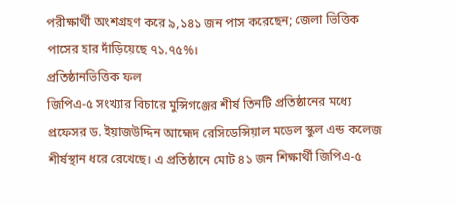পরীক্ষার্থী অংশগ্রহণ করে ৯,১৪১ জন পাস করেছেন; জেলা ভিত্তিক পাসের হার দাঁড়িয়েছে ৭১.৭৫%।
প্রতিষ্ঠানভিত্তিক ফল
জিপিএ-৫ সংখ্যার বিচারে মুন্সিগঞ্জের শীর্ষ তিনটি প্রতিষ্ঠানের মধ্যে প্রফেসর ড. ইয়াজউদ্দিন আহ্মেদ রেসিডেন্সিয়াল মডেল স্কুল এন্ড কলেজ শীর্ষস্থান ধরে রেখেছে। এ প্রতিষ্ঠানে মোট ৪১ জন শিক্ষার্থী জিপিএ-৫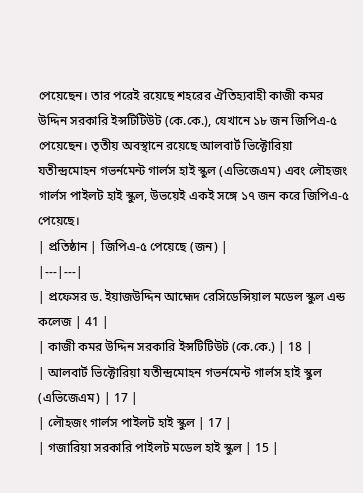পেয়েছেন। তার পরেই রয়েছে শহরের ঐতিহ্যবাহী কাজী কমর উদ্দিন সরকারি ইন্সটিটিউট (কে.কে.), যেখানে ১৮ জন জিপিএ-৫ পেয়েছেন। তৃতীয় অবস্থানে রয়েছে আলবার্ট ভিক্টোরিয়া যতীন্দ্রমোহন গভর্নমেন্ট গার্লস হাই স্কুল (এভিজেএম) এবং লৌহজং গার্লস পাইলট হাই স্কুল, উভয়েই একই সঙ্গে ১৭ জন করে জিপিএ-৫ পেয়েছে।
| প্রতিষ্ঠান | জিপিএ-৫ পেয়েছে (জন) |
|---|---|
| প্রফেসর ড. ইয়াজউদ্দিন আহ্মেদ রেসিডেন্সিয়াল মডেল স্কুল এন্ড কলেজ | 41 |
| কাজী কমর উদ্দিন সরকারি ইন্সটিটিউট (কে.কে.) | 18 |
| আলবার্ট ভিক্টোরিয়া যতীন্দ্রমোহন গভর্নমেন্ট গার্লস হাই স্কুল (এভিজেএম) | 17 |
| লৌহজং গার্লস পাইলট হাই স্কুল | 17 |
| গজারিয়া সরকারি পাইলট মডেল হাই স্কুল | 15 |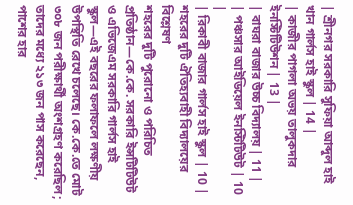| শ্রীনগর সরকারি সুফিয়া আব্দুল হাই খান গার্লস হাই স্কুল | 14 |
| কাজীর পাগলা অভয় তালুকদার ইনস্টিটিউশন | 13 |
| বাঘরা বাজার উচ্চ বিদ্যালয় | 11 |
| পঞ্চসার আইডিয়েল ইনস্টিটিউট | 10 |
| রিকাবী বাজার গার্লস হাই স্কুল | 10 |
শহরের দুটি ঐতিহ্যবাহী বিদ্যালয়ের বিশ্লেষণ
শহরের দুটি পুরোনো ও পরিচিত প্রতিষ্ঠান—কে.কে. সরকারি ইন্সটিটিউট ও এভিজেএম সরকারি গার্লস হাই স্কুল—এই বছরের ফলাফলে লক্ষণীয় উপস্থিতি রেখে চলেছে। কে.কে.তে মোট ৩০৮ জন পরীক্ষার্থী অংশগ্রহণ করেছিল; তাদের মধ্যে ২১৩ জন পাস করেছেন, পাশের হার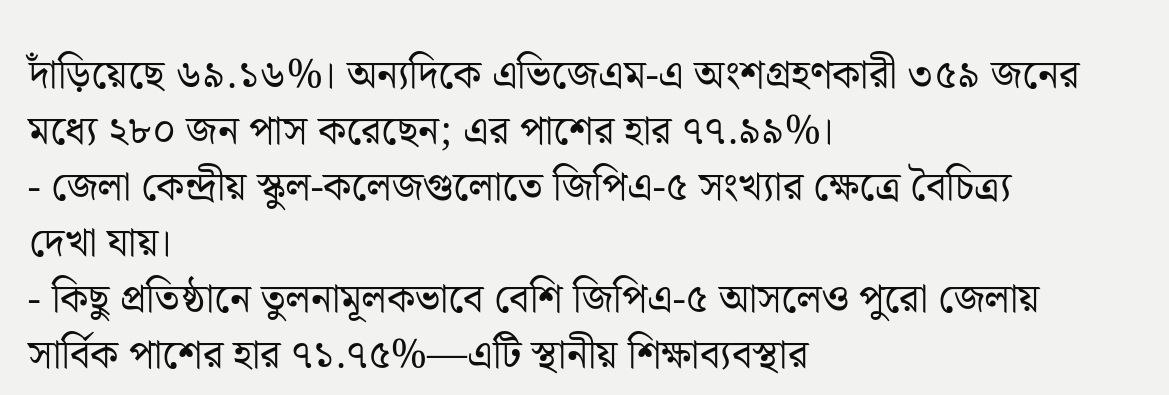দাঁড়িয়েছে ৬৯.১৬%। অন্যদিকে এভিজেএম-এ অংশগ্রহণকারী ৩৫৯ জনের মধ্যে ২৮০ জন পাস করেছেন; এর পাশের হার ৭৭.৯৯%।
- জেলা কেন্দ্রীয় স্কুল-কলেজগুলোতে জিপিএ-৫ সংখ্যার ক্ষেত্রে বৈচিত্র্য দেখা যায়।
- কিছু প্রতিষ্ঠানে তুলনামূলকভাবে বেশি জিপিএ-৫ আসলেও পুরো জেলায় সার্বিক পাশের হার ৭১.৭৫%—এটি স্থানীয় শিক্ষাব্যবস্থার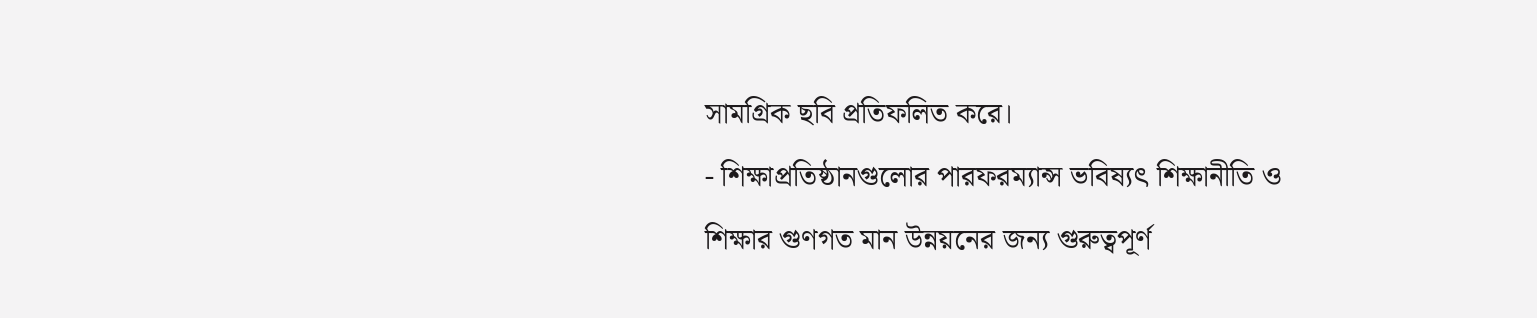সামগ্রিক ছবি প্রতিফলিত করে।
- শিক্ষাপ্রতিষ্ঠানগুলোর পারফরম্যান্স ভবিষ্যৎ শিক্ষানীতি ও শিক্ষার গুণগত মান উন্নয়নের জন্য গুরুত্বপূর্ণ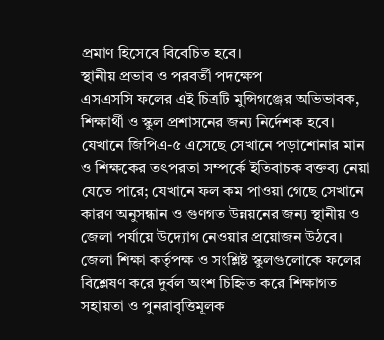প্রমাণ হিসেবে বিবেচিত হবে।
স্থানীয় প্রভাব ও পরবর্তী পদক্ষেপ
এসএসসি ফলের এই চিত্রটি মুন্সিগঞ্জের অভিভাবক, শিক্ষার্থী ও স্কুল প্রশাসনের জন্য নির্দেশক হবে। যেখানে জিপিএ-৫ এসেছে সেখানে পড়াশোনার মান ও শিক্ষকের তৎপরতা সম্পর্কে ইতিবাচক বক্তব্য নেয়া যেতে পারে; যেখানে ফল কম পাওয়া গেছে সেখানে কারণ অনুসন্ধান ও গুণগত উন্নয়নের জন্য স্থানীয় ও জেলা পর্যায়ে উদ্যোগ নেওয়ার প্রয়োজন উঠবে।
জেলা শিক্ষা কর্তৃপক্ষ ও সংশ্লিষ্ট স্কুলগুলোকে ফলের বিশ্লেষণ করে দুর্বল অংশ চিহ্নিত করে শিক্ষাগত সহায়তা ও পুনরাবৃত্তিমূলক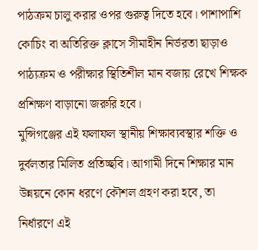পাঠক্রম চালু করার ওপর গুরুত্ব দিতে হবে। পাশাপাশি কোচিং বা অতিরিক্ত ক্লাসে সীমাহীন নির্ভরতা ছাড়াও পাঠ্যক্রম ও পরীক্ষার স্থিতিশীল মান বজায় রেখে শিক্ষক প্রশিক্ষণ বাড়ানো জরুরি হবে।
মুন্সিগঞ্জের এই ফলাফল স্থানীয় শিক্ষাব্যবস্থার শক্তি ও দুর্বলতার মিলিত প্রতিচ্ছবি। আগামী দিনে শিক্ষার মান উন্নয়নে কোন ধরণে কৌশল গ্রহণ করা হবে, তা নির্ধারণে এই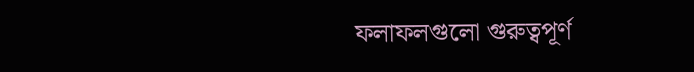ফলাফলগুলো গুরুত্বপূর্ণ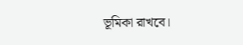ভূমিকা রাখবে।